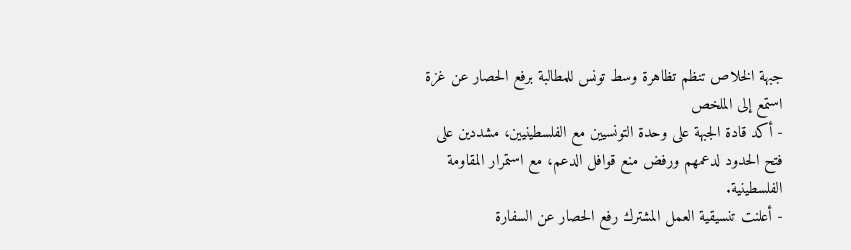جبهة الخلاص تنظم تظاهرة وسط تونس للمطالبة برفع الحصار عن غزة
استمع إلى الملخص
- أكد قادة الجبهة على وحدة التونسيين مع الفلسطينيين، مشددين على فتح الحدود لدعمهم ورفض منع قوافل الدعم، مع استمرار المقاومة الفلسطينية.
- أعلنت تنسيقية العمل المشترك رفع الحصار عن السفارة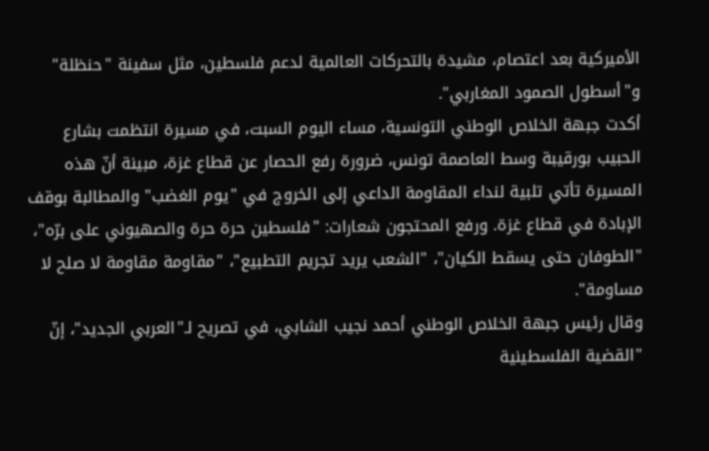الأميركية بعد اعتصام، مشيدة بالتحركات العالمية لدعم فلسطين، مثل سفينة "حنظلة" و"أسطول الصمود المغاربي".
أكدت جبهة الخلاص الوطني التونسية، مساء اليوم السبت، في مسيرة انتظمت بشارع الحبيب بورقيبة وسط العاصمة تونس، ضرورة رفع الحصار عن قطاع غزة، مبينة أنّ هذه المسيرة تأتي تلبية لنداء المقاومة الداعي إلى الخروج في "يوم الغضب" والمطالبة بوقف الإبادة في قطاع غزة. ورفع المحتجون شعارات: "فلسطين حرة حرة والصهيوني على برّه"، "الطوفان حتى يسقط الكيان"، "الشعب يريد تجريم التطبيع"، "مقاومة مقاومة لا صلح لا مساومة".
وقال رئيس جبهة الخلاص الوطني أحمد نجيب الشابي، في تصريح لـ"العربي الجديد"، إنّ "القضية الفلسطينية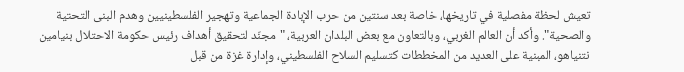تعيش لحظة مفصلية في تاريخها، خاصة بعد سنتين من حرب الإبادة الجماعية وتهجير الفلسطينيين وهدم البنى التحتية والصحية". وأكد أن العالم الغربي، وبالتعاون مع بعض البلدان العربية، "مجنّد لتحقيق أهداف رئيس حكومة الاحتلال بنيامين نتنياهو، المبنية على العديد من المخططات كتسليم السلاح الفلسطيني، وإدارة غزة من قبل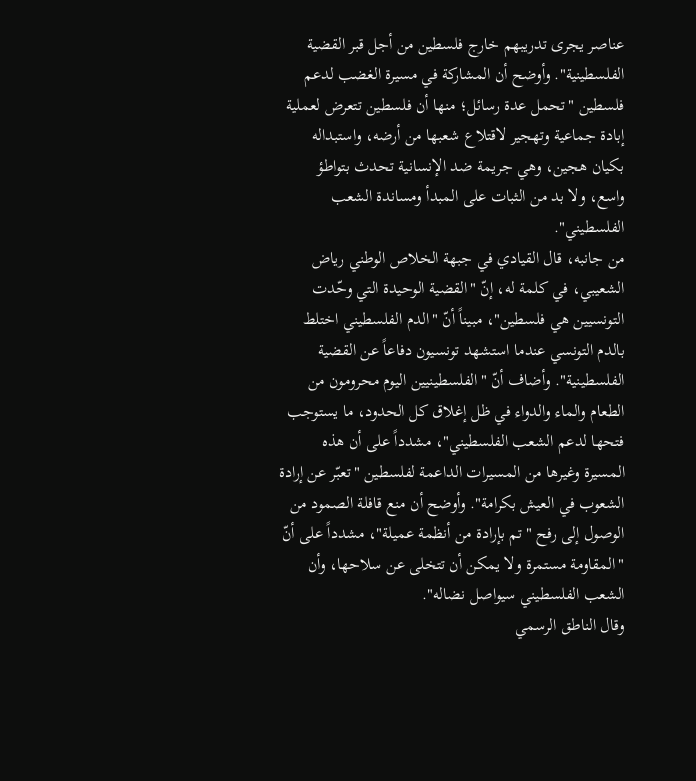عناصر يجرى تدريبهم خارج فلسطين من أجل قبر القضية الفلسطينية". وأوضح أن المشاركة في مسيرة الغضب لدعم فلسطين "تحمل عدة رسائل؛ منها أن فلسطين تتعرض لعملية إبادة جماعية وتهجير لاقتلاع شعبها من أرضه، واستبداله بكيان هجين، وهي جريمة ضد الإنسانية تحدث بتواطؤ واسع، ولا بد من الثبات على المبدأ ومساندة الشعب الفلسطيني".
من جانبه، قال القيادي في جبهة الخلاص الوطني رياض الشعيبي، في كلمة له، إنّ "القضية الوحيدة التي وحّدت التونسيين هي فلسطين"، مبيناً أنّ "الدم الفلسطيني اختلط بالدم التونسي عندما استشهد تونسيون دفاعاً عن القضية الفلسطينية". وأضاف أنّ "الفلسطينيين اليوم محرومون من الطعام والماء والدواء في ظل إغلاق كل الحدود، ما يستوجب فتحها لدعم الشعب الفلسطيني"، مشدداً على أن هذه المسيرة وغيرها من المسيرات الداعمة لفلسطين "تعبّر عن إرادة الشعوب في العيش بكرامة". وأوضح أن منع قافلة الصمود من الوصول إلى رفح "تم بإرادة من أنظمة عميلة"، مشدداً على أنّ "المقاومة مستمرة ولا يمكن أن تتخلى عن سلاحها، وأن الشعب الفلسطيني سيواصل نضاله".
وقال الناطق الرسمي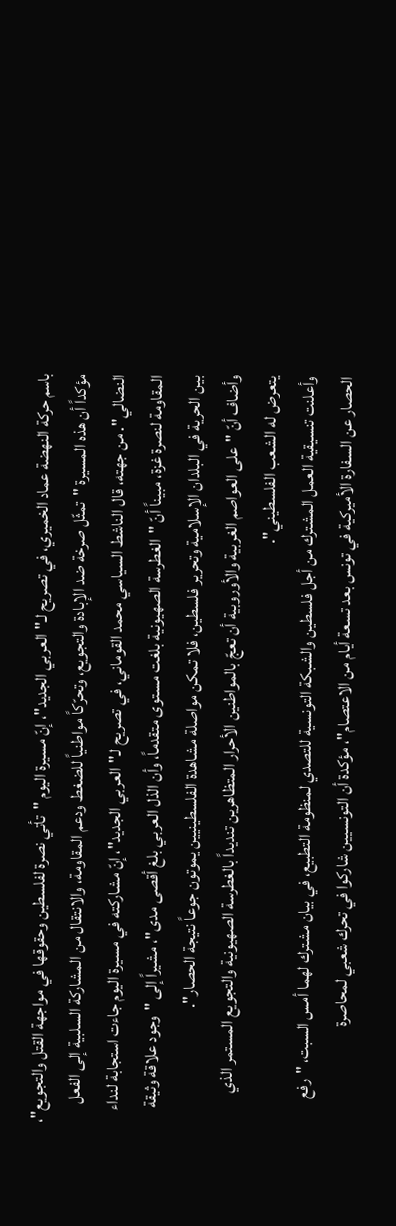باسم حركة النهضة عماد الخميري، في تصريح لـ"العربي الجديد"، إنّ مسيرة اليوم "تأتي نصرة لفلسطين وحقوقها في مواجهة القتل والتجويع"، مؤكداً أن هذه المسيرة "تمثّل صرخة ضد الإبادة والتجويع، وتحرّكاً مواطنياً للضغط ودعم المقاومة، والانتقال من المشاركة السلبية إلى الفعل النضالي". من جهته، قال الناشط السياسي محمد القوماني، في تصريح لـ"العربي الجديد"، إنّ مشاركته في مسيرة اليوم جاءت استجابة لنداء المقاومة لنصرة غزة، مبيناً أنّ "الغطرسة الصهيونية بلغت مستوى متقدماً، وأن الذل العربي بلغ أقصى مدى"، مشيراً إلى "وجود علاقة وثيقة بين الحرية في البلدان الإسلامية وتحرير فلسطين، فلا تمكن مواصلة مشاهدة الفلسطينيين يموتون جوعاً نتيجة الحصار".
وأضاف أنّ "على العواصم الغربية والأوروبية أن تعجّ بالمواطنين الأحرار المتظاهرين تنديداً بالغطرسة الصهيونية والتجويع المستمر الذي يتعرض له الشعب الفلسطيني".
وأعلنت تنسيقية العمل المشترك من أجل فلسطين والشبكة التونسية للتصدي لمنظومة التطبيع، في بيان مشترك لهما أمس السبت، "رفع الحصار عن السفارة الأميركية في تونس بعد تسعة أيام من الاعتصام"، مؤكدة أن التونسيين شاركوا في تحرك شعبي لمحاصرة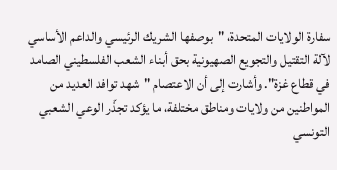سفارة الولايات المتحدة، "بوصفها الشريك الرئيسي والداعم الأساسي لآلة التقتيل والتجويع الصهيونية بحق أبناء الشعب الفلسطيني الصامد في قطاع غزة". وأشارت إلى أن الاعتصام "شهد توافد العديد من المواطنين من ولايات ومناطق مختلفة، ما يؤكد تجذّر الوعي الشعبي التونسي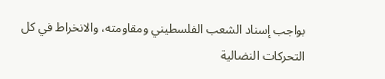بواجب إسناد الشعب الفلسطيني ومقاومته، والانخراط في كل التحركات النضالية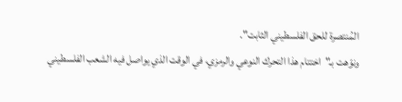المُنتصرة للحق الفلسطيني الثابت".
ونوّهت بـ"اختتام هذا التحرك النوعي والرمزي، في الوقت الذي يواصل فيه الشعب الفلسطيني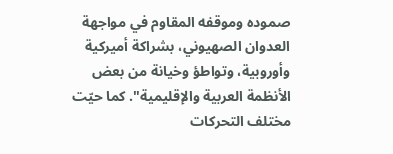صموده وموقفه المقاوم في مواجهة العدوان الصهيوني، بشراكة أميركية وأوروبية، وتواطؤ وخيانة من بعض الأنظمة العربية والإقليمية". كما حيّت مختلف التحركات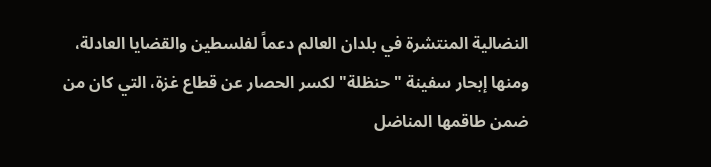النضالية المنتشرة في بلدان العالم دعماً لفلسطين والقضايا العادلة، ومنها إبحار سفينة "حنظلة" لكسر الحصار عن قطاع غزة، التي كان من ضمن طاقمها المناضل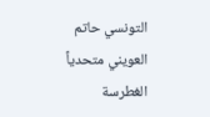التونسي حاتم العويني متحدياً الغطرسة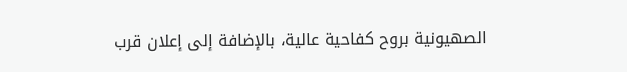الصهيونية بروح كفاحية عالية، بالإضافة إلى إعلان قرب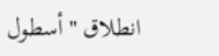انطلاق "أسطول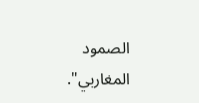الصمود المغاربي".